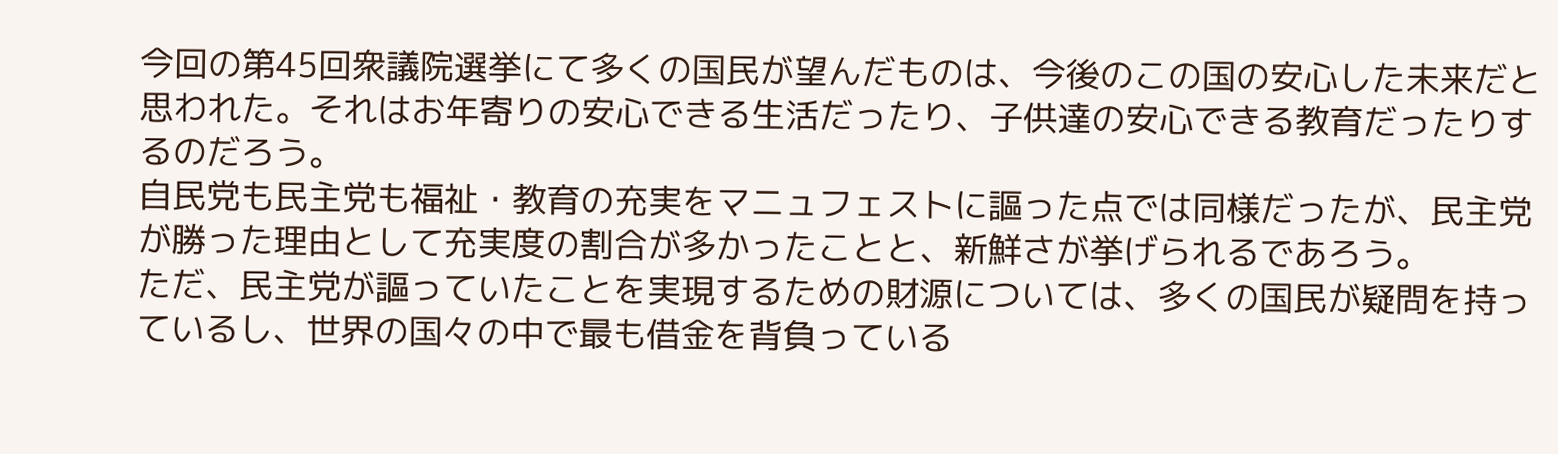今回の第45回衆議院選挙にて多くの国民が望んだものは、今後のこの国の安心した未来だと思われた。それはお年寄りの安心できる生活だったり、子供達の安心できる教育だったりするのだろう。
自民党も民主党も福祉・教育の充実をマニュフェストに謳った点では同様だったが、民主党が勝った理由として充実度の割合が多かったことと、新鮮さが挙げられるであろう。
ただ、民主党が謳っていたことを実現するための財源については、多くの国民が疑問を持っているし、世界の国々の中で最も借金を背負っている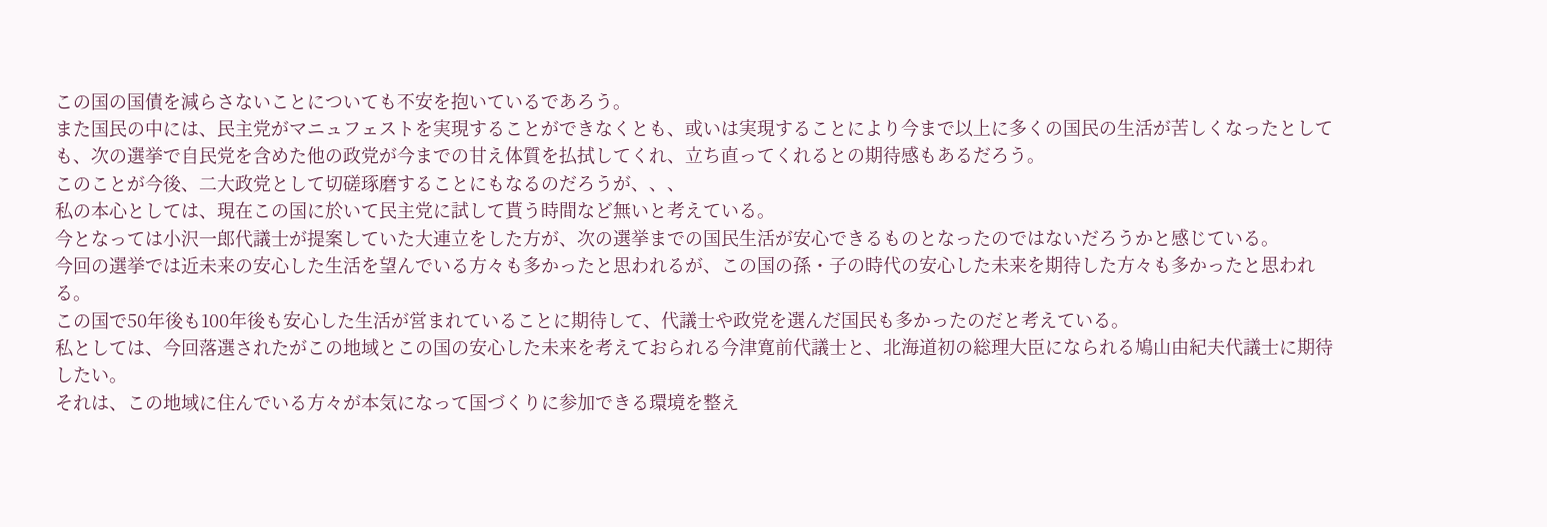この国の国債を減らさないことについても不安を抱いているであろう。
また国民の中には、民主党がマニュフェストを実現することができなくとも、或いは実現することにより今まで以上に多くの国民の生活が苦しくなったとしても、次の選挙で自民党を含めた他の政党が今までの甘え体質を払拭してくれ、立ち直ってくれるとの期待感もあるだろう。
このことが今後、二大政党として切磋琢磨することにもなるのだろうが、、、
私の本心としては、現在この国に於いて民主党に試して貰う時間など無いと考えている。
今となっては小沢一郎代議士が提案していた大連立をした方が、次の選挙までの国民生活が安心できるものとなったのではないだろうかと感じている。
今回の選挙では近未来の安心した生活を望んでいる方々も多かったと思われるが、この国の孫・子の時代の安心した未来を期待した方々も多かったと思われる。
この国で50年後も100年後も安心した生活が営まれていることに期待して、代議士や政党を選んだ国民も多かったのだと考えている。
私としては、今回落選されたがこの地域とこの国の安心した未来を考えておられる今津寛前代議士と、北海道初の総理大臣になられる鳩山由紀夫代議士に期待したい。
それは、この地域に住んでいる方々が本気になって国づくりに参加できる環境を整え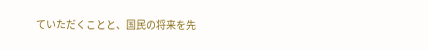ていただくことと、国民の将来を先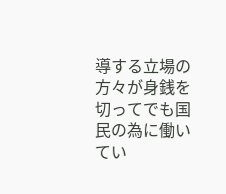導する立場の方々が身銭を切ってでも国民の為に働いてい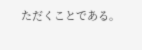ただくことである。